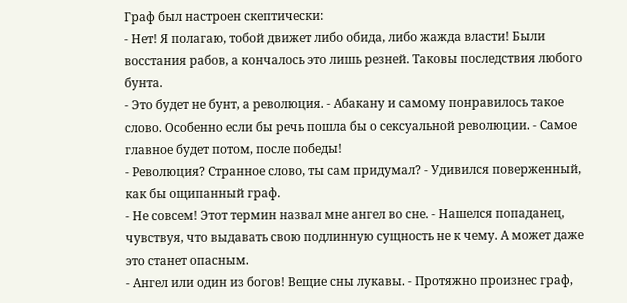Граф был настроен скептически:
- Нет! Я полагаю, тобой движет либо обида, либо жажда власти! Были восстания рабов, а кончалось это лишь резней. Таковы последствия любого бунта.
- Это будет не бунт, а революция. - Абакану и самому понравилось такое слово. Особенно если бы речь пошла бы о сексуальной революции. - Самое главное будет потом, после победы!
- Революция? Странное слово, ты сам придумал? - Удивился поверженный, как бы ощипанный граф.
- Не совсем! Этот термин назвал мне ангел во сне. - Нашелся попаданец, чувствуя, что выдавать свою подлинную сущность не к чему. А может даже это станет опасным.
- Ангел или один из богов! Вещие сны лукавы. - Протяжно произнес граф,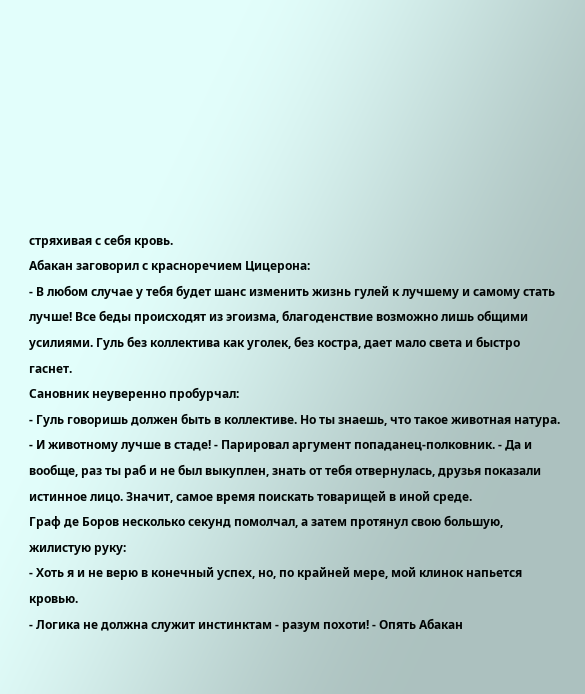стряхивая с себя кровь.
Абакан заговорил с красноречием Цицерона:
- В любом случае у тебя будет шанс изменить жизнь гулей к лучшему и самому стать лучше! Все беды происходят из эгоизма, благоденствие возможно лишь общими усилиями. Гуль без коллектива как уголек, без костра, дает мало света и быстро гаснет.
Сановник неуверенно пробурчал:
- Гуль говоришь должен быть в коллективе. Но ты знаешь, что такое животная натура.
- И животному лучше в стаде! - Парировал аргумент попаданец-полковник. - Да и вообще, раз ты раб и не был выкуплен, знать от тебя отвернулась, друзья показали истинное лицо. Значит, самое время поискать товарищей в иной среде.
Граф де Боров несколько секунд помолчал, а затем протянул свою большую, жилистую руку:
- Хоть я и не верю в конечный успех, но, по крайней мере, мой клинок напьется кровью.
- Логика не должна служит инстинктам - разум похоти! - Опять Абакан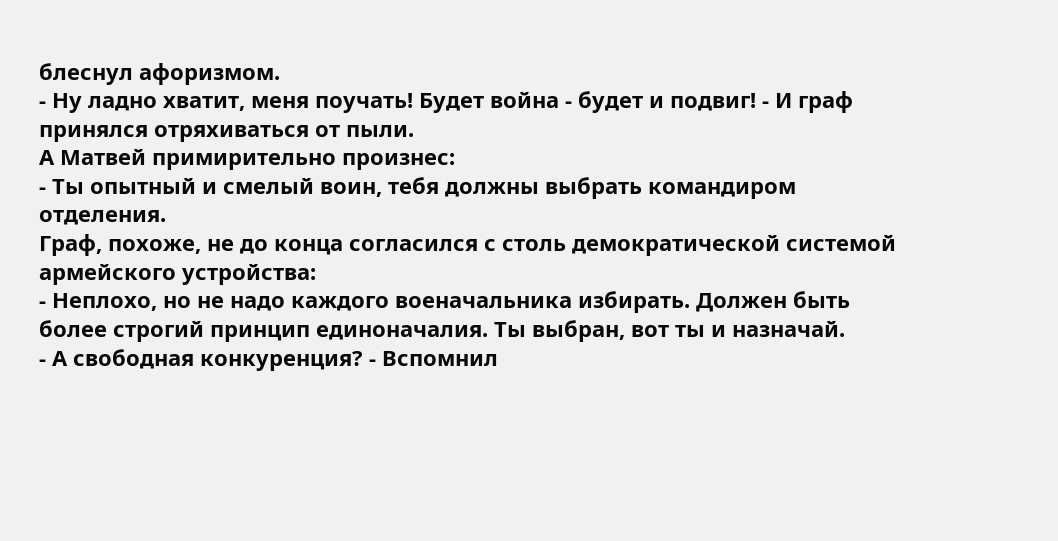блеснул афоризмом.
- Ну ладно хватит, меня поучать! Будет война - будет и подвиг! - И граф принялся отряхиваться от пыли.
А Матвей примирительно произнес:
- Ты опытный и смелый воин, тебя должны выбрать командиром отделения.
Граф, похоже, не до конца согласился с столь демократической системой армейского устройства:
- Неплохо, но не надо каждого военачальника избирать. Должен быть более строгий принцип единоначалия. Ты выбран, вот ты и назначай.
- А свободная конкуренция? - Вспомнил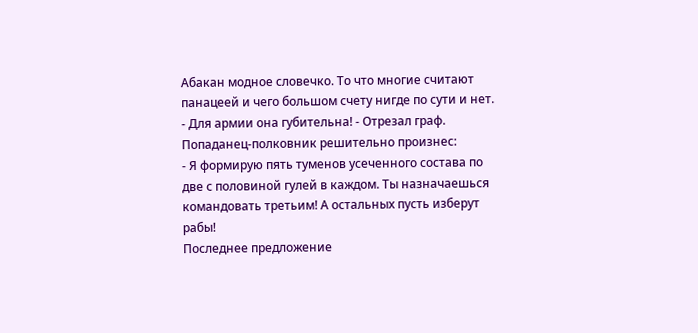Абакан модное словечко. То что многие считают панацеей и чего большом счету нигде по сути и нет.
- Для армии она губительна! - Отрезал граф.
Попаданец-полковник решительно произнес:
- Я формирую пять туменов усеченного состава по две с половиной гулей в каждом. Ты назначаешься командовать третьим! А остальных пусть изберут рабы!
Последнее предложение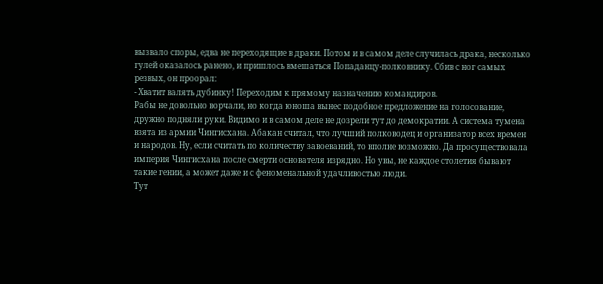вызвало споры, едва не переходящие в драки. Потом и в самом деле случилась драка, несколько гулей оказалось ранено, и пришлось вмешаться Попаданцу-полковнику. Сбив с ног самых резвых, он проорал:
- Хватит валять дубинку! Переходим к прямому назначению командиров.
Рабы не довольно ворчали, но когда юноша вынес подобное предложение на голосование, дружно подняли руки. Видимо и в самом деле не дозрели тут до демократии. А система тумена взята из армии Чингисхана. Абакан считал, что лучший полководец и организатор всех времен и народов. Ну, если считать по количеству завоеваний, то вполне возможно. Да просуществовала империя Чингисхана после смерти основателя изрядно. Но увы, не каждое столетия бывают такие гении, а может даже и с феноменальной удачливостью люди.
Тут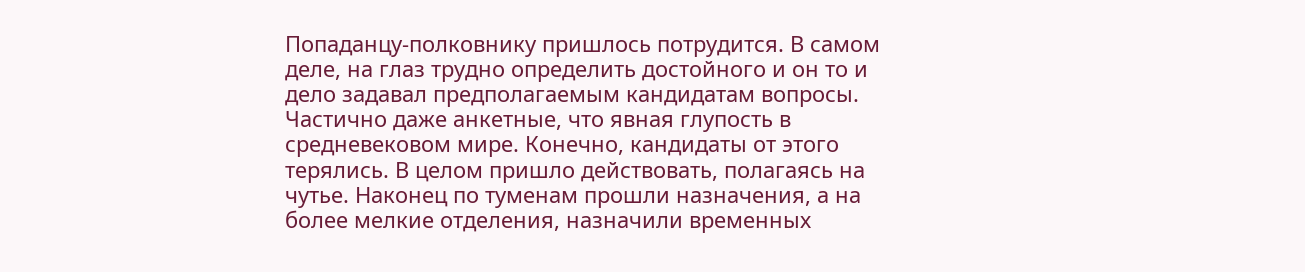Попаданцу-полковнику пришлось потрудится. В самом деле, на глаз трудно определить достойного и он то и дело задавал предполагаемым кандидатам вопросы. Частично даже анкетные, что явная глупость в средневековом мире. Конечно, кандидаты от этого терялись. В целом пришло действовать, полагаясь на чутье. Наконец по туменам прошли назначения, а на более мелкие отделения, назначили временных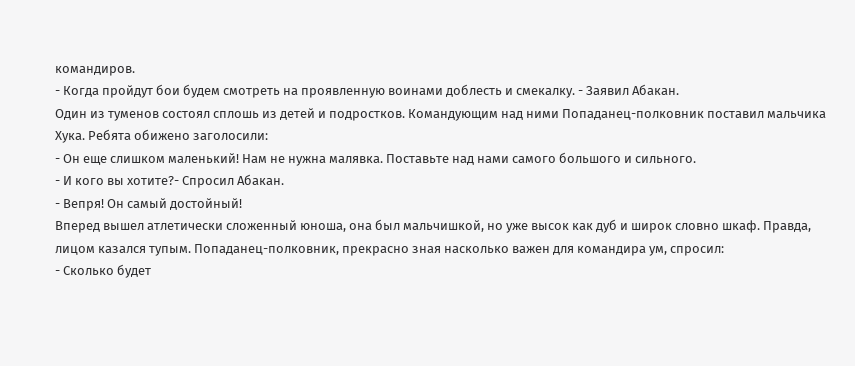командиров.
- Когда пройдут бои будем смотреть на проявленную воинами доблесть и смекалку. - Заявил Абакан.
Один из туменов состоял сплошь из детей и подростков. Командующим над ними Попаданец-полковник поставил мальчика Хука. Ребята обижено заголосили:
- Он еще слишком маленький! Нам не нужна малявка. Поставьте над нами самого большого и сильного.
- И кого вы хотите?- Спросил Абакан.
- Вепря! Он самый достойный!
Вперед вышел атлетически сложенный юноша, она был мальчишкой, но уже высок как дуб и широк словно шкаф. Правда, лицом казался тупым. Попаданец-полковник, прекрасно зная насколько важен для командира ум, спросил:
- Сколько будет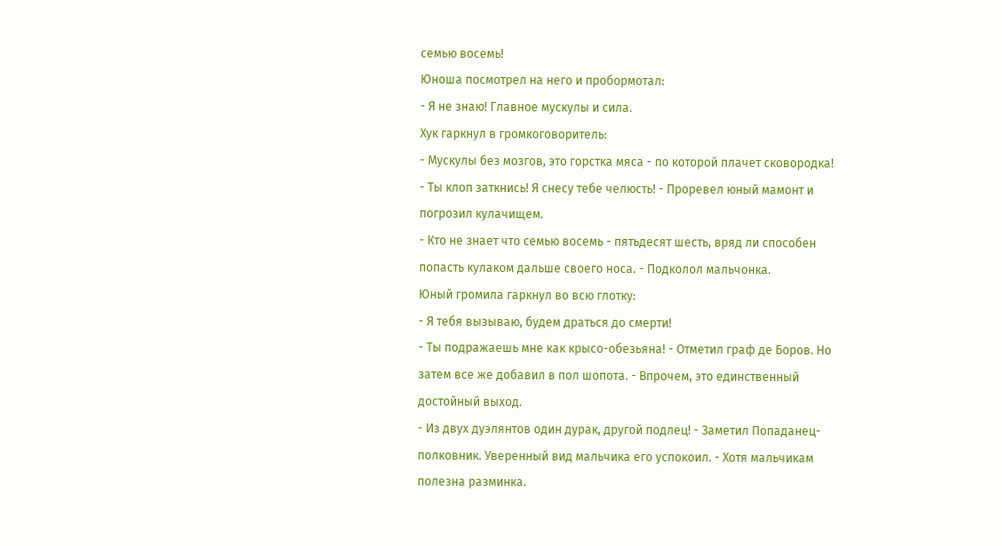семью восемь!
Юноша посмотрел на него и пробормотал:
- Я не знаю! Главное мускулы и сила.
Хук гаркнул в громкоговоритель:
- Мускулы без мозгов, это горстка мяса - по которой плачет сковородка!
- Ты клоп заткнись! Я снесу тебе челюсть! - Проревел юный мамонт и погрозил кулачищем.
- Кто не знает что семью восемь - пятьдесят шесть, вряд ли способен попасть кулаком дальше своего носа. - Подколол мальчонка.
Юный громила гаркнул во всю глотку:
- Я тебя вызываю, будем драться до смерти!
- Ты подражаешь мне как крысо-обезьяна! - Отметил граф де Боров. Но затем все же добавил в пол шопота. - Впрочем, это единственный достойный выход.
- Из двух дуэлянтов один дурак, другой подлец! - Заметил Попаданец-полковник. Уверенный вид мальчика его успокоил. - Хотя мальчикам полезна разминка.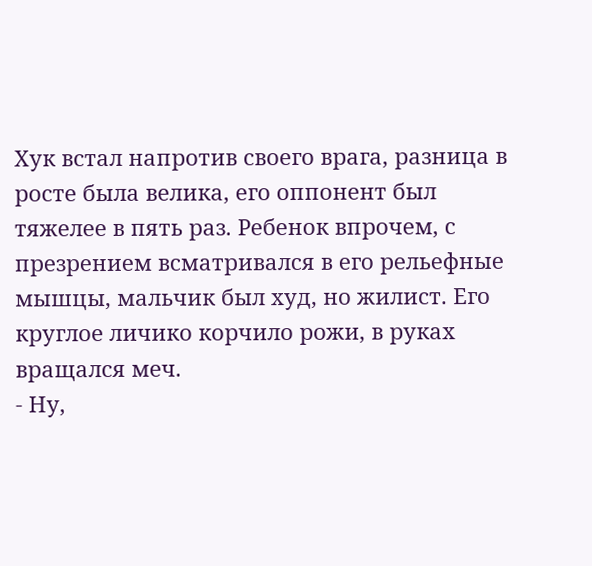Хук встал напротив своего врага, разница в росте была велика, его оппонент был тяжелее в пять раз. Ребенок впрочем, с презрением всматривался в его рельефные мышцы, мальчик был худ, но жилист. Его круглое личико корчило рожи, в руках вращался меч.
- Ну,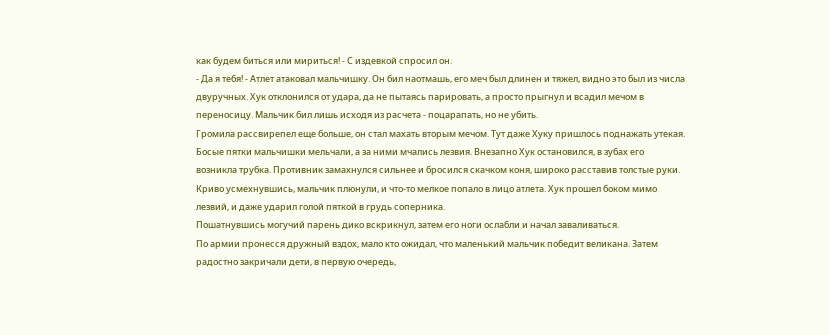как будем биться или мириться! - С издевкой спросил он.
- Да я тебя! - Атлет атаковал мальчишку. Он бил наотмашь, его меч был длинен и тяжел, видно это был из числа двуручных. Хук отклонился от удара, да не пытаясь парировать, а просто прыгнул и всадил мечом в переносицу. Мальчик бил лишь исходя из расчета - поцарапать, но не убить.
Громила рассвирепел еще больше, он стал махать вторым мечом. Тут даже Хуку пришлось поднажать утекая. Босые пятки мальчишки мельчали, а за ними мчались лезвия. Внезапно Хук остановился, в зубах его возникла трубка. Противник замахнулся сильнее и бросился скачком коня, широко расставив толстые руки. Криво усмехнувшись, мальчик плюнули, и что-то мелкое попало в лицо атлета. Хук прошел боком мимо лезвий, и даже ударил голой пяткой в грудь соперника.
Пошатнувшись могучий парень дико вскрикнул, затем его ноги ослабли и начал заваливаться.
По армии пронесся дружный вздох, мало кто ожидал, что маленький мальчик победит великана. Затем радостно закричали дети, в первую очередь,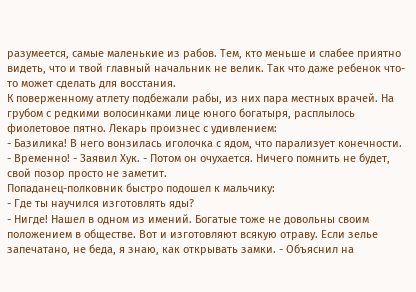разумеется, самые маленькие из рабов. Тем, кто меньше и слабее приятно видеть, что и твой главный начальник не велик. Так что даже ребенок что-то может сделать для восстания.
К поверженному атлету подбежали рабы, из них пара местных врачей. На грубом с редкими волосинками лице юного богатыря, расплылось фиолетовое пятно. Лекарь произнес с удивлением:
- Базилика! В него вонзилась иголочка с ядом, что парализует конечности.
- Временно! - Заявил Хук. - Потом он очухается. Ничего помнить не будет, свой позор просто не заметит.
Попаданец-полковник быстро подошел к мальчику:
- Где ты научился изготовлять яды?
- Нигде! Нашел в одном из имений. Богатые тоже не довольны своим положением в обществе. Вот и изготовляют всякую отраву. Если зелье запечатано, не беда, я знаю, как открывать замки. - Объяснил на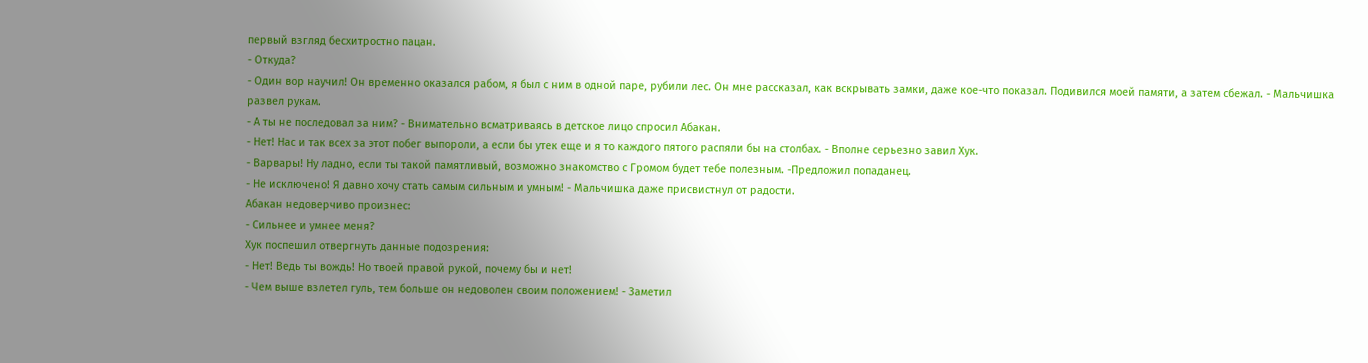первый взгляд бесхитростно пацан.
- Откуда?
- Один вор научил! Он временно оказался рабом, я был с ним в одной паре, рубили лес. Он мне рассказал, как вскрывать замки, даже кое-что показал. Подивился моей памяти, а затем сбежал. - Мальчишка развел рукам.
- А ты не последовал за ним? - Внимательно всматриваясь в детское лицо спросил Абакан.
- Нет! Нас и так всех за этот побег выпороли, а если бы утек еще и я то каждого пятого распяли бы на столбах. - Вполне серьезно завил Хук.
- Варвары! Ну ладно, если ты такой памятливый, возможно знакомство с Громом будет тебе полезным. -Предложил попаданец.
- Не исключено! Я давно хочу стать самым сильным и умным! - Мальчишка даже присвистнул от радости.
Абакан недоверчиво произнес:
- Сильнее и умнее меня?
Хук поспешил отвергнуть данные подозрения:
- Нет! Ведь ты вождь! Но твоей правой рукой, почему бы и нет!
- Чем выше взлетел гуль, тем больше он недоволен своим положением! - Заметил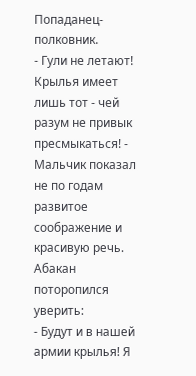Попаданец-полковник.
- Гули не летают! Крылья имеет лишь тот - чей разум не привык пресмыкаться! - Мальчик показал не по годам развитое соображение и красивую речь.
Абакан поторопился уверить:
- Будут и в нашей армии крылья! Я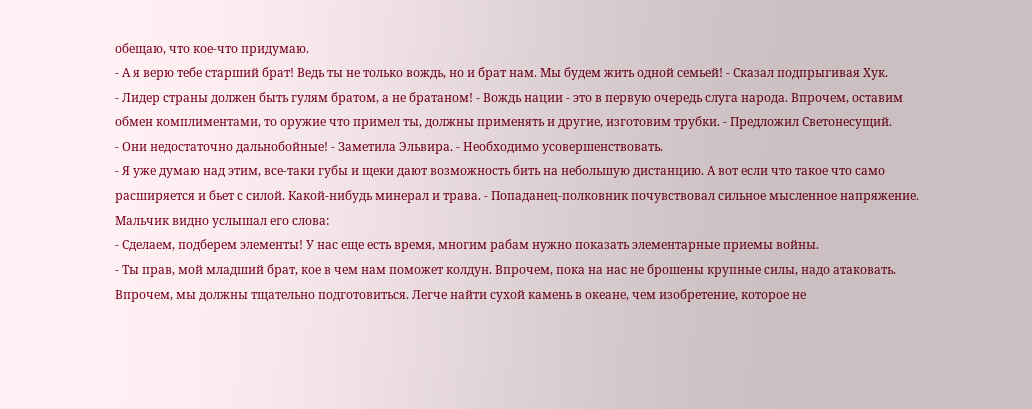обещаю, что кое-что придумаю.
- А я верю тебе старший брат! Ведь ты не только вождь, но и брат нам. Мы будем жить одной семьей! - Сказал подпрыгивая Хук.
- Лидер страны должен быть гулям братом, а не братаном! - Вождь нации - это в первую очередь слуга народа. Впрочем, оставим обмен комплиментами, то оружие что примел ты, должны применять и другие, изготовим трубки. - Предложил Светонесущий.
- Они недостаточно дальнобойные! - Заметила Эльвира. - Необходимо усовершенствовать.
- Я уже думаю над этим, все-таки губы и щеки дают возможность бить на небольшую дистанцию. А вот если что такое что само расширяется и бьет с силой. Какой-нибудь минерал и трава. - Попаданец-полковник почувствовал сильное мысленное напряжение.
Мальчик видно услышал его слова:
- Сделаем, подберем элементы! У нас еще есть время, многим рабам нужно показать элементарные приемы войны.
- Ты прав, мой младший брат, кое в чем нам поможет колдун. Впрочем, пока на нас не брошены крупные силы, надо атаковать. Впрочем, мы должны тщательно подготовиться. Легче найти сухой камень в океане, чем изобретение, которое не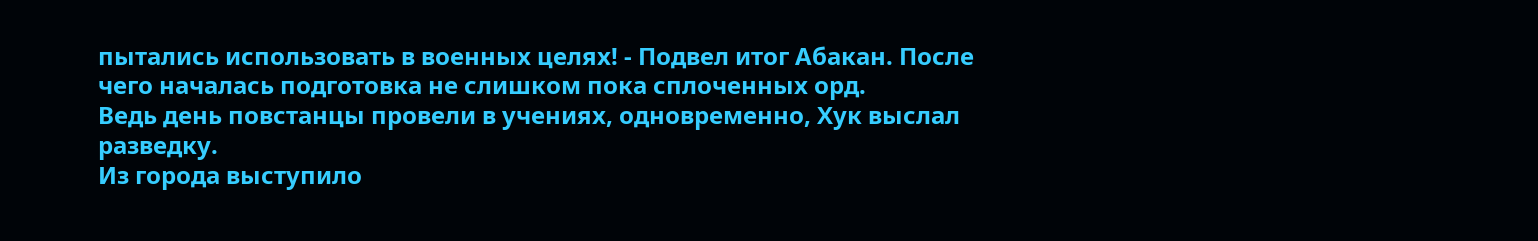пытались использовать в военных целях! - Подвел итог Абакан. После чего началась подготовка не слишком пока сплоченных орд.
Ведь день повстанцы провели в учениях, одновременно, Хук выслал разведку.
Из города выступило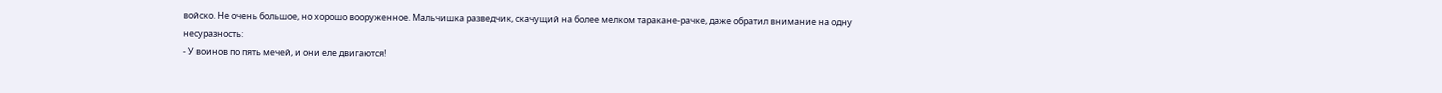войско. Не очень большое, но хорошо вооруженное. Мальчишка разведчик, скачущий на более мелком таракане-рачке, даже обратил внимание на одну несуразность:
- У воинов по пять мечей, и они еле двигаются!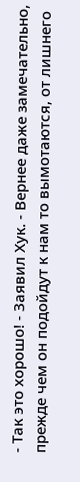- Так это хорошо! - Заявил Хук. - Вернее даже замечательно, прежде чем он подойдут к нам то вымотаются, от лишнего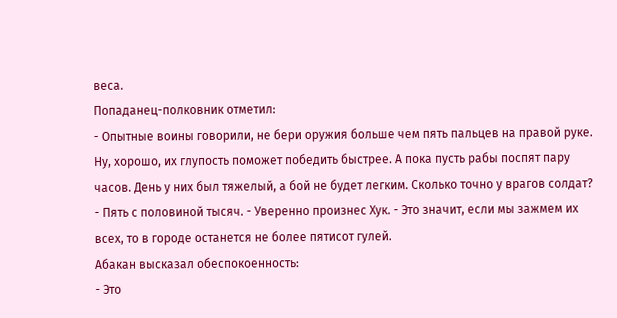веса.
Попаданец-полковник отметил:
- Опытные воины говорили, не бери оружия больше чем пять пальцев на правой руке. Ну, хорошо, их глупость поможет победить быстрее. А пока пусть рабы поспят пару часов. День у них был тяжелый, а бой не будет легким. Сколько точно у врагов солдат?
- Пять с половиной тысяч. - Уверенно произнес Хук. - Это значит, если мы зажмем их всех, то в городе останется не более пятисот гулей.
Абакан высказал обеспокоенность:
- Это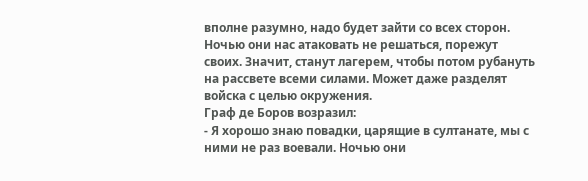вполне разумно, надо будет зайти со всех сторон. Ночью они нас атаковать не решаться, порежут своих. Значит, станут лагерем, чтобы потом рубануть на рассвете всеми силами. Может даже разделят войска с целью окружения.
Граф де Боров возразил:
- Я хорошо знаю повадки, царящие в султанате, мы с ними не раз воевали. Ночью они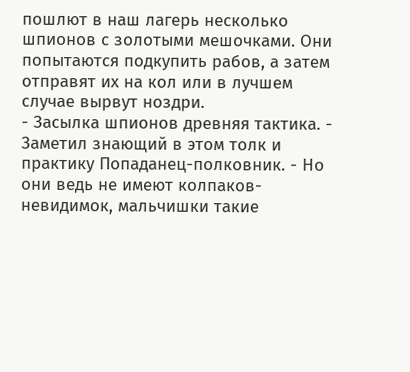пошлют в наш лагерь несколько шпионов с золотыми мешочками. Они попытаются подкупить рабов, а затем отправят их на кол или в лучшем случае вырвут ноздри.
- Засылка шпионов древняя тактика. - Заметил знающий в этом толк и практику Попаданец-полковник. - Но они ведь не имеют колпаков-невидимок, мальчишки такие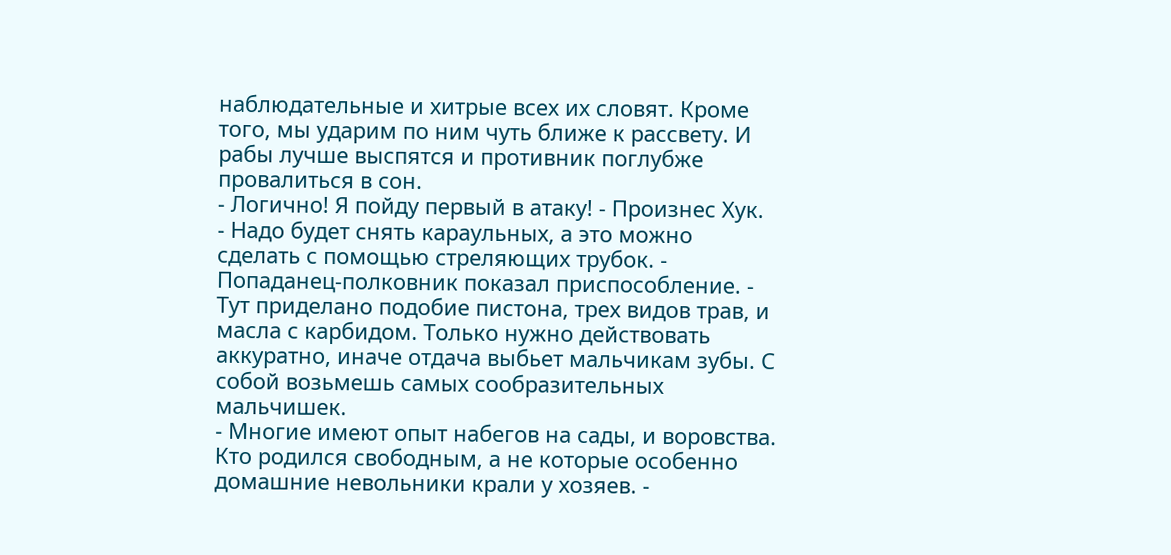наблюдательные и хитрые всех их словят. Кроме того, мы ударим по ним чуть ближе к рассвету. И рабы лучше выспятся и противник поглубже провалиться в сон.
- Логично! Я пойду первый в атаку! - Произнес Хук.
- Надо будет снять караульных, а это можно сделать с помощью стреляющих трубок. - Попаданец-полковник показал приспособление. - Тут приделано подобие пистона, трех видов трав, и масла с карбидом. Только нужно действовать аккуратно, иначе отдача выбьет мальчикам зубы. С собой возьмешь самых сообразительных мальчишек.
- Многие имеют опыт набегов на сады, и воровства. Кто родился свободным, а не которые особенно домашние невольники крали у хозяев. -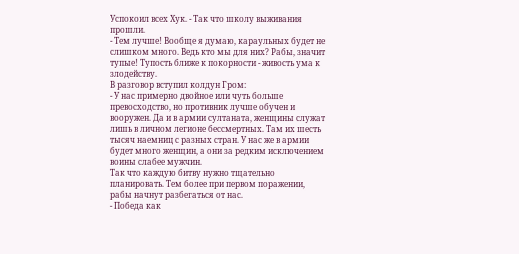Успокоил всех Хук. - Так что школу выживания прошли.
- Тем лучше! Вообще я думаю, караульных будет не слишком много. Ведь кто мы для них? Рабы, значит тупые! Тупость ближе к покорности - живость ума к злодейству.
В разговор вступил колдун Гром:
- У нас примерно двойное или чуть больше превосходство, но противник лучше обучен и вооружен. Да и в армии султаната, женщины служат лишь в личном легионе бессмертных. Там их шесть тысяч наемниц с разных стран. У нас же в армии будет много женщин, а они за редким исключением воины слабее мужчин.
Так что каждую битву нужно тщательно планировать. Тем более при первом поражении, рабы начнут разбегаться от нас.
- Победа как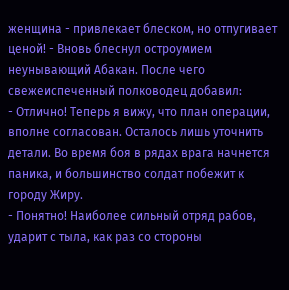женщина - привлекает блеском, но отпугивает ценой! - Вновь блеснул остроумием неунывающий Абакан. После чего свежеиспеченный полководец добавил:
- Отлично! Теперь я вижу, что план операции, вполне согласован. Осталось лишь уточнить детали. Во время боя в рядах врага начнется паника, и большинство солдат побежит к городу Жиру.
- Понятно! Наиболее сильный отряд рабов, ударит с тыла, как раз со стороны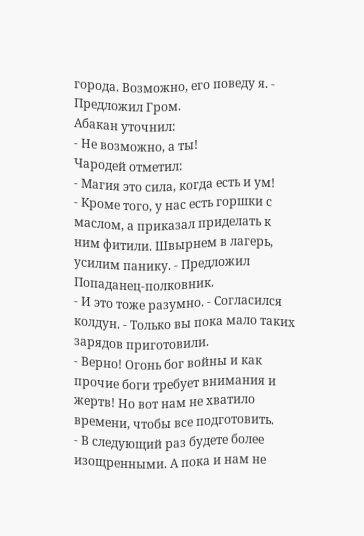города. Возможно, его поведу я. - Предложил Гром.
Абакан уточнил:
- Не возможно, а ты!
Чародей отметил:
- Магия это сила, когда есть и ум!
- Кроме того, у нас есть горшки с маслом, а приказал приделать к ним фитили. Швырнем в лагерь, усилим панику. - Предложил Попаданец-полковник.
- И это тоже разумно. - Согласился колдун. - Только вы пока мало таких зарядов приготовили.
- Верно! Огонь бог войны и как прочие боги требует внимания и жертв! Но вот нам не хватило времени, чтобы все подготовить.
- В следующий раз будете более изощренными. А пока и нам не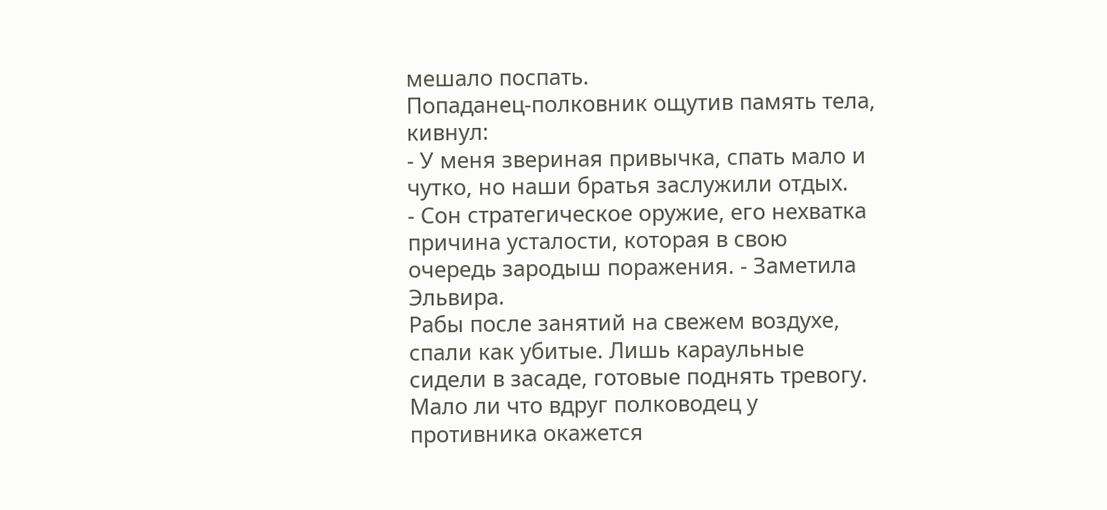мешало поспать.
Попаданец-полковник ощутив память тела, кивнул:
- У меня звериная привычка, спать мало и чутко, но наши братья заслужили отдых.
- Сон стратегическое оружие, его нехватка причина усталости, которая в свою очередь зародыш поражения. - Заметила Эльвира.
Рабы после занятий на свежем воздухе, спали как убитые. Лишь караульные сидели в засаде, готовые поднять тревогу. Мало ли что вдруг полководец у противника окажется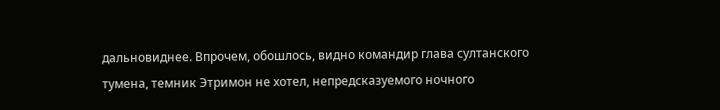дальновиднее. Впрочем, обошлось, видно командир глава султанского тумена, темник Этримон не хотел, непредсказуемого ночного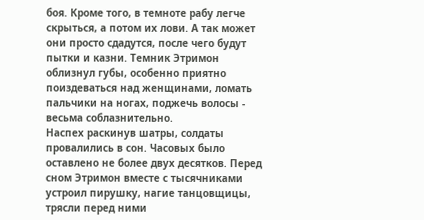боя. Кроме того, в темноте рабу легче скрыться, а потом их лови. А так может они просто сдадутся, после чего будут пытки и казни. Темник Этримон облизнул губы, особенно приятно поиздеваться над женщинами, ломать пальчики на ногах, поджечь волосы - весьма соблазнительно.
Наспех раскинув шатры, солдаты провалились в сон. Часовых было оставлено не более двух десятков. Перед сном Этримон вместе с тысячниками устроил пирушку, нагие танцовщицы, трясли перед ними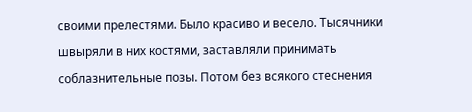своими прелестями. Было красиво и весело. Тысячники швыряли в них костями, заставляли принимать соблазнительные позы. Потом без всякого стеснения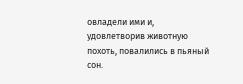овладели ими и, удовлетворив животную похоть, повалились в пьяный сон.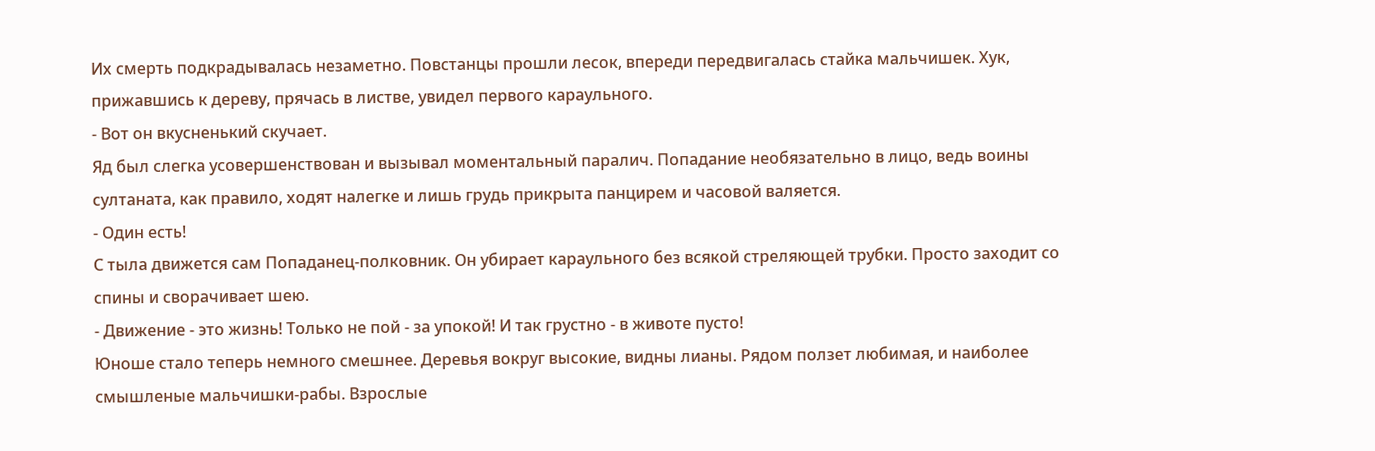Их смерть подкрадывалась незаметно. Повстанцы прошли лесок, впереди передвигалась стайка мальчишек. Хук, прижавшись к дереву, прячась в листве, увидел первого караульного.
- Вот он вкусненький скучает.
Яд был слегка усовершенствован и вызывал моментальный паралич. Попадание необязательно в лицо, ведь воины султаната, как правило, ходят налегке и лишь грудь прикрыта панцирем и часовой валяется.
- Один есть!
С тыла движется сам Попаданец-полковник. Он убирает караульного без всякой стреляющей трубки. Просто заходит со спины и сворачивает шею.
- Движение - это жизнь! Только не пой - за упокой! И так грустно - в животе пусто!
Юноше стало теперь немного смешнее. Деревья вокруг высокие, видны лианы. Рядом ползет любимая, и наиболее смышленые мальчишки-рабы. Взрослые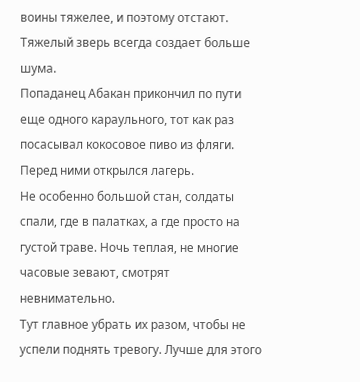воины тяжелее, и поэтому отстают. Тяжелый зверь всегда создает больше шума.
Попаданец Абакан прикончил по пути еще одного караульного, тот как раз посасывал кокосовое пиво из фляги. Перед ними открылся лагерь.
Не особенно большой стан, солдаты спали, где в палатках, а где просто на густой траве. Ночь теплая, не многие часовые зевают, смотрят невнимательно.
Тут главное убрать их разом, чтобы не успели поднять тревогу. Лучше для этого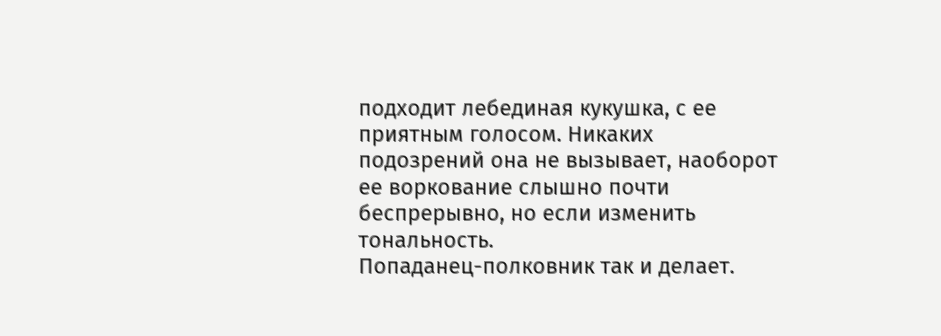подходит лебединая кукушка, с ее приятным голосом. Никаких подозрений она не вызывает, наоборот ее воркование слышно почти беспрерывно, но если изменить тональность.
Попаданец-полковник так и делает.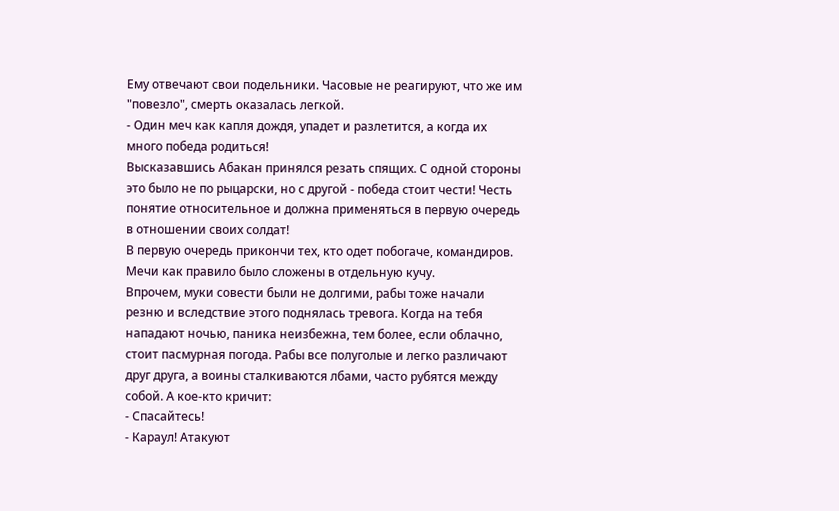Ему отвечают свои подельники. Часовые не реагируют, что же им "повезло", смерть оказалась легкой.
- Один меч как капля дождя, упадет и разлетится, а когда их много победа родиться!
Высказавшись Абакан принялся резать спящих. С одной стороны это было не по рыцарски, но с другой - победа стоит чести! Честь понятие относительное и должна применяться в первую очередь в отношении своих солдат!
В первую очередь прикончи тех, кто одет побогаче, командиров. Мечи как правило было сложены в отдельную кучу.
Впрочем, муки совести были не долгими, рабы тоже начали резню и вследствие этого поднялась тревога. Когда на тебя нападают ночью, паника неизбежна, тем более, если облачно, стоит пасмурная погода. Рабы все полуголые и легко различают друг друга, а воины сталкиваются лбами, часто рубятся между собой. А кое-кто кричит:
- Спасайтесь!
- Караул! Атакуют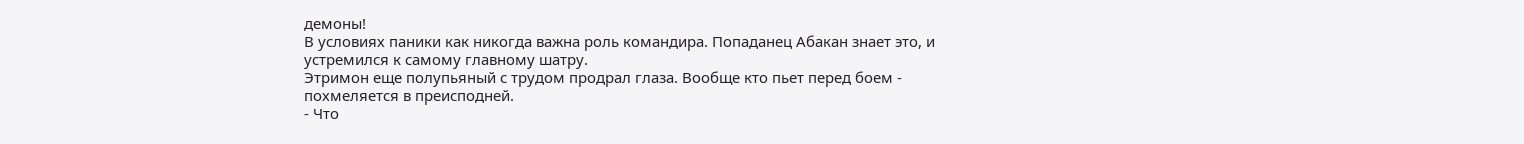демоны!
В условиях паники как никогда важна роль командира. Попаданец Абакан знает это, и устремился к самому главному шатру.
Этримон еще полупьяный с трудом продрал глаза. Вообще кто пьет перед боем - похмеляется в преисподней.
- Что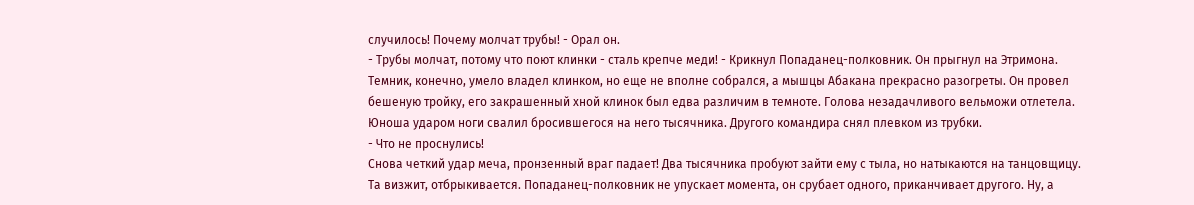случилось! Почему молчат трубы! - Орал он.
- Трубы молчат, потому что поют клинки - сталь крепче меди! - Крикнул Попаданец-полковник. Он прыгнул на Этримона. Темник, конечно, умело владел клинком, но еще не вполне собрался, а мышцы Абакана прекрасно разогреты. Он провел бешеную тройку, его закрашенный хной клинок был едва различим в темноте. Голова незадачливого вельможи отлетела.
Юноша ударом ноги свалил бросившегося на него тысячника. Другого командира снял плевком из трубки.
- Что не проснулись!
Снова четкий удар меча, пронзенный враг падает! Два тысячника пробуют зайти ему с тыла, но натыкаются на танцовщицу. Та визжит, отбрыкивается. Попаданец-полковник не упускает момента, он срубает одного, приканчивает другого. Ну, а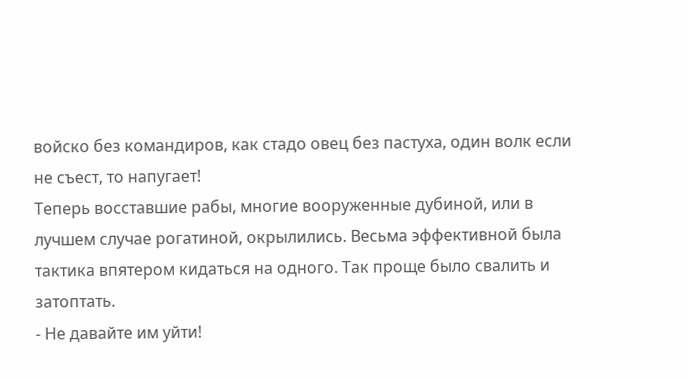войско без командиров, как стадо овец без пастуха, один волк если не съест, то напугает!
Теперь восставшие рабы, многие вооруженные дубиной, или в лучшем случае рогатиной, окрылились. Весьма эффективной была тактика впятером кидаться на одного. Так проще было свалить и затоптать.
- Не давайте им уйти!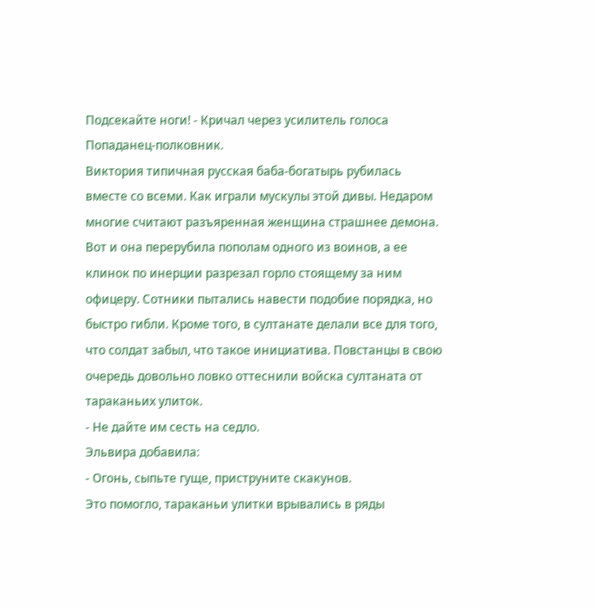Подсекайте ноги! - Кричал через усилитель голоса Попаданец-полковник.
Виктория типичная русская баба-богатырь рубилась вместе со всеми. Как играли мускулы этой дивы. Недаром многие считают разъяренная женщина страшнее демона. Вот и она перерубила пополам одного из воинов, а ее клинок по инерции разрезал горло стоящему за ним офицеру. Сотники пытались навести подобие порядка, но быстро гибли. Кроме того, в султанате делали все для того, что солдат забыл, что такое инициатива. Повстанцы в свою очередь довольно ловко оттеснили войска султаната от тараканьих улиток.
- Не дайте им сесть на седло.
Эльвира добавила:
- Огонь, сыпьте гуще, приструните скакунов.
Это помогло, тараканьи улитки врывались в ряды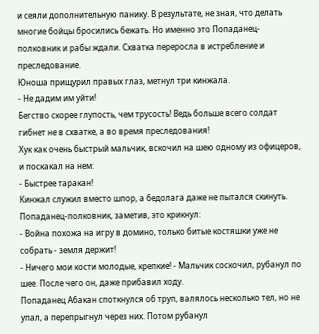и сеяли дополнительную панику. В результате, не зная, что делать многие бойцы бросились бежать. Но именно это Попаданец-полковник и рабы ждали. Схватка переросла в истребление и преследование.
Юноша прищурил правых глаз, метнул три кинжала.
- Не дадим им уйти!
Бегство скорее глупость, чем трусость! Ведь больше всего солдат гибнет не в схватке, а во время преследования!
Хук как очень быстрый мальчик, вскочил на шею одному из офицеров, и поскакал на нем:
- Быстрее таракан!
Кинжал служил вместо шпор, а бедолага даже не пытался скинуть.
Попаданец-полковник, заметив, это крикнул:
- Война похожа на игру в домино, только битые костяшки уже не собрать - земля держит!
- Ничего мои кости молодые, крепкие! - Мальчик соскочил, рубанул по шее. После чего он, даже прибавил ходу.
Попаданец Абакан споткнулся об труп, валялось несколько тел, но не упал, а перепрыгнул через них. Потом рубанул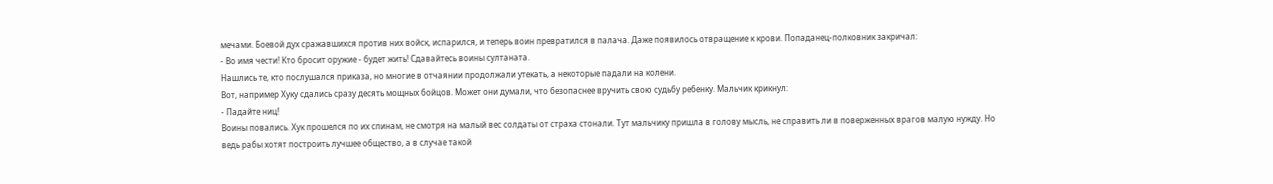мечами. Боевой дух сражавшихся против них войск, испарился, и теперь воин превратился в палача. Даже появилось отвращение к крови. Попаданец-полковник закричал:
- Во имя чести! Кто бросит оружие - будет жить! Сдавайтесь воины султаната.
Нашлись те, кто послушался приказа, но многие в отчаянии продолжали утекать, а некоторые падали на колени.
Вот, например Хуку сдались сразу десять мощных бойцов. Может они думали, что безопаснее вручить свою судьбу ребенку. Мальчик крикнул:
- Падайте ниц!
Воины повались. Хук прошелся по их спинам, не смотря на малый вес солдаты от страха стонали. Тут мальчику пришла в голову мысль, не справить ли в поверженных врагов малую нужду. Но ведь рабы хотят построить лучшее общество, а в случае такой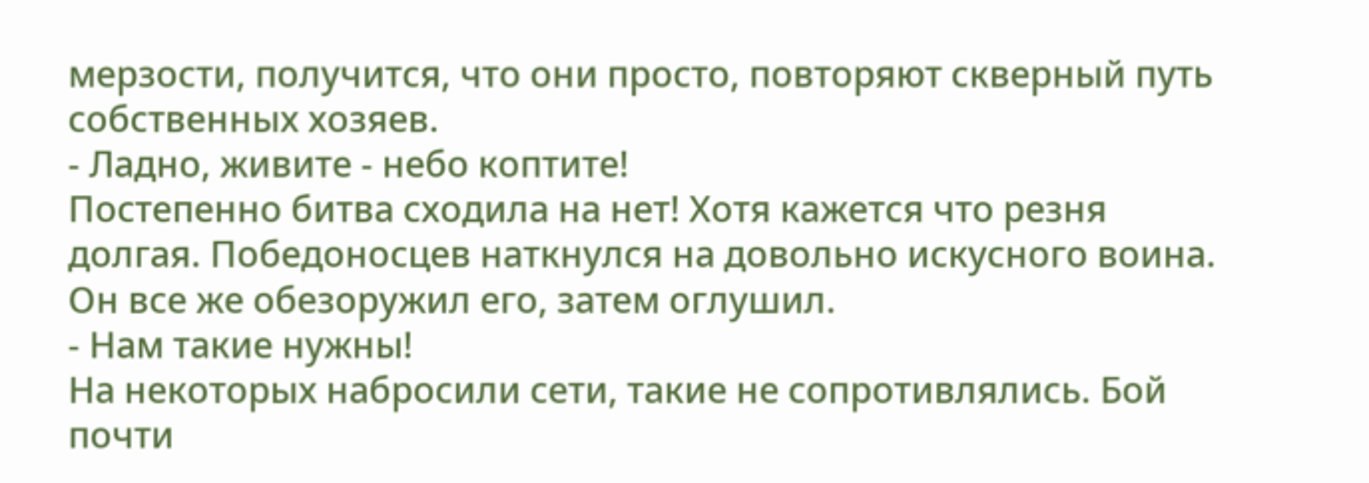мерзости, получится, что они просто, повторяют скверный путь собственных хозяев.
- Ладно, живите - небо коптите!
Постепенно битва сходила на нет! Хотя кажется что резня долгая. Победоносцев наткнулся на довольно искусного воина. Он все же обезоружил его, затем оглушил.
- Нам такие нужны!
На некоторых набросили сети, такие не сопротивлялись. Бой почти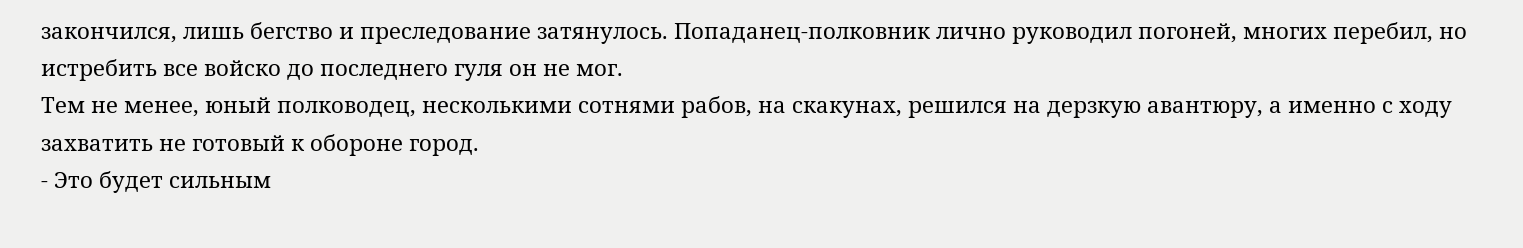закончился, лишь бегство и преследование затянулось. Попаданец-полковник лично руководил погоней, многих перебил, но истребить все войско до последнего гуля он не мог.
Тем не менее, юный полководец, несколькими сотнями рабов, на скакунах, решился на дерзкую авантюру, а именно с ходу захватить не готовый к обороне город.
- Это будет сильным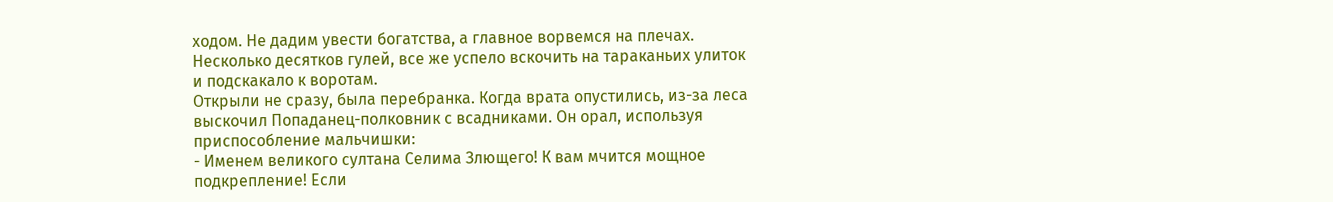ходом. Не дадим увести богатства, а главное ворвемся на плечах.
Несколько десятков гулей, все же успело вскочить на тараканьих улиток и подскакало к воротам.
Открыли не сразу, была перебранка. Когда врата опустились, из-за леса выскочил Попаданец-полковник с всадниками. Он орал, используя приспособление мальчишки:
- Именем великого султана Селима Злющего! К вам мчится мощное подкрепление! Если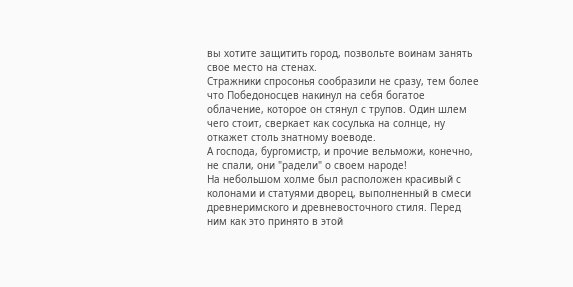вы хотите защитить город, позвольте воинам занять свое место на стенах.
Стражники спросонья сообразили не сразу, тем более что Победоносцев накинул на себя богатое облачение, которое он стянул с трупов. Один шлем чего стоит, сверкает как сосулька на солнце, ну откажет столь знатному воеводе.
А господа, бургомистр, и прочие вельможи, конечно, не спали, они "радели" о своем народе!
На небольшом холме был расположен красивый с колонами и статуями дворец, выполненный в смеси древнеримского и древневосточного стиля. Перед ним как это принято в этой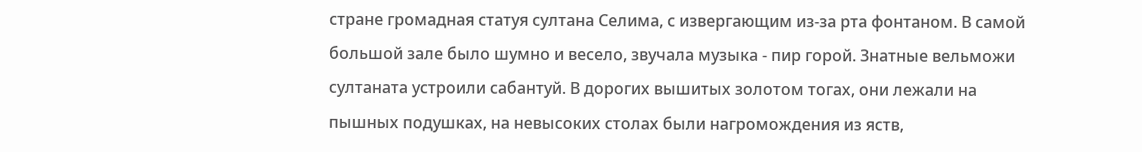стране громадная статуя султана Селима, с извергающим из-за рта фонтаном. В самой большой зале было шумно и весело, звучала музыка - пир горой. Знатные вельможи султаната устроили сабантуй. В дорогих вышитых золотом тогах, они лежали на пышных подушках, на невысоких столах были нагромождения из яств,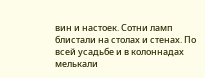вин и настоек. Сотни ламп блистали на столах и стенах. По всей усадьбе и в колоннадах мелькали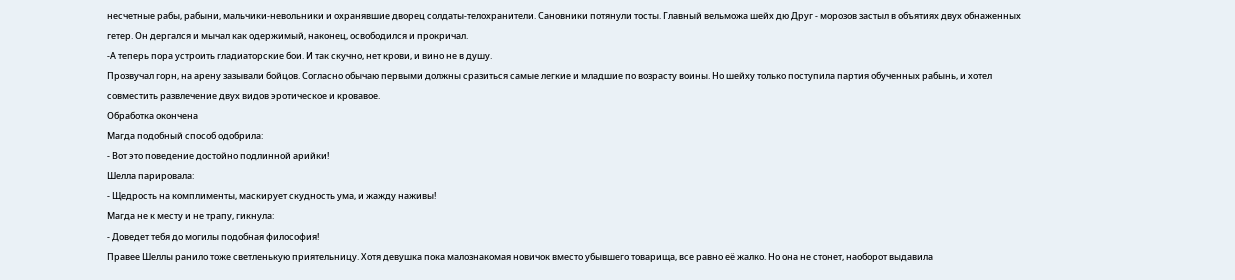несчетные рабы, рабыни, мальчики-невольники и охранявшие дворец солдаты-телохранители. Сановники потянули тосты. Главный вельможа шейх дю Друг - морозов застыл в объятиях двух обнаженных гетер. Он дергался и мычал как одержимый, наконец, освободился и прокричал.
-А теперь пора устроить гладиаторские бои. И так скучно, нет крови, и вино не в душу.
Прозвучал горн, на арену зазывали бойцов. Согласно обычаю первыми должны сразиться самые легкие и младшие по возрасту воины. Но шейху только поступила партия обученных рабынь, и хотел совместить развлечение двух видов эротическое и кровавое.
Обработка окончена
Магда подобный способ одобрила:
- Вот это поведение достойно подлинной арийки!
Шелла парировала:
- Щедрость на комплименты, маскирует скудность ума, и жажду наживы!
Магда не к месту и не трапу, гикнула:
- Доведет тебя до могилы подобная философия!
Правее Шеллы ранило тоже светленькую приятельницу. Хотя девушка пока малознакомая новичок вместо убывшего товарища, все равно её жалко. Но она не стонет, наоборот выдавила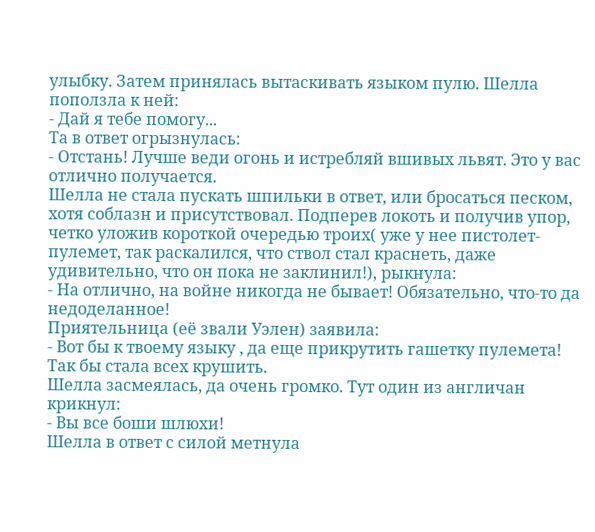улыбку. Затем принялась вытаскивать языком пулю. Шелла поползла к ней:
- Дай я тебе помогу...
Та в ответ огрызнулась:
- Отстань! Лучше веди огонь и истребляй вшивых львят. Это у вас отлично получается.
Шелла не стала пускать шпильки в ответ, или бросаться песком, хотя соблазн и присутствовал. Подперев локоть и получив упор, четко уложив короткой очередью троих( уже у нее пистолет-пулемет, так раскалился, что ствол стал краснеть, даже удивительно, что он пока не заклинил!), рыкнула:
- На отлично, на войне никогда не бывает! Обязательно, что-то да недоделанное!
Приятельница (её звали Уэлен) заявила:
- Вот бы к твоему языку , да еще прикрутить гашетку пулемета! Так бы стала всех крушить.
Шелла засмеялась, да очень громко. Тут один из англичан крикнул:
- Вы все боши шлюхи!
Шелла в ответ с силой метнула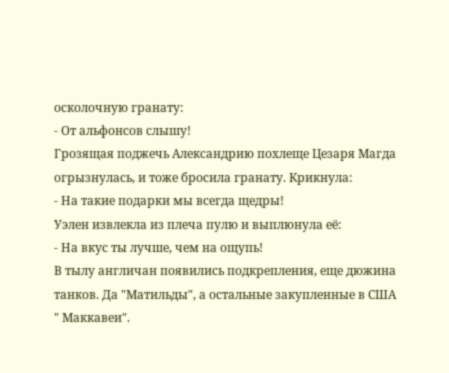осколочную гранату:
- От альфонсов слышу!
Грозящая поджечь Александрию похлеще Цезаря Магда огрызнулась, и тоже бросила гранату. Крикнула:
- На такие подарки мы всегда щедры!
Уэлен извлекла из плеча пулю и выплюнула её:
- На вкус ты лучше, чем на ощупь!
В тылу англичан появились подкрепления, еще дюжина танков. Да "Матильды", а остальные закупленные в США " Маккавеи".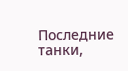Последние танки,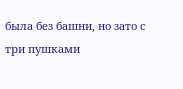была без башни, но зато с три пушками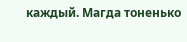каждый. Магда тоненько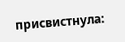присвистнула: